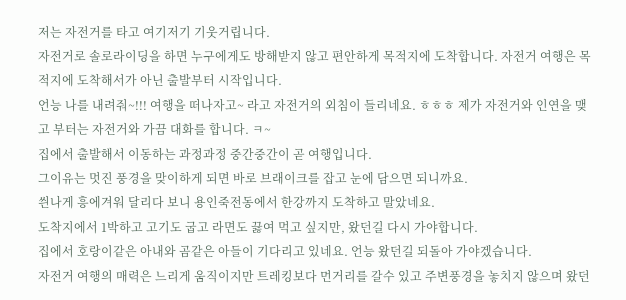저는 자전거를 타고 여기저기 기웃거립니다.
자전거로 솔로라이딩을 하면 누구에게도 방해받지 않고 편안하게 목적지에 도착합니다. 자전거 여행은 목적지에 도착해서가 아닌 출발부터 시작입니다.
언능 나를 내려줘~!!! 여행을 떠나자고~ 라고 자전거의 외침이 들리네요. ㅎㅎㅎ 제가 자전거와 인연을 맺고 부터는 자전거와 가끔 대화를 합니다. ㅋ~
집에서 출발해서 이동하는 과정과정 중간중간이 곧 여행입니다.
그이유는 멋진 풍경을 맞이하게 되면 바로 브래이크를 잡고 눈에 담으면 되니까요.
씐나게 흥에겨워 달리다 보니 용인죽전동에서 한강까지 도착하고 말았네요.
도착지에서 1박하고 고기도 굽고 라면도 끓여 먹고 싶지만, 왔던길 다시 가야합니다.
집에서 호랑이같은 아내와 곰같은 아들이 기다리고 있네요. 언능 왔던길 되돌아 가야겠습니다.
자전거 여행의 매력은 느리게 움직이지만 트레킹보다 먼거리를 갈수 있고 주변풍경을 놓치지 않으며 왔던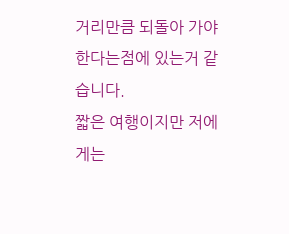거리만큼 되돌아 가야한다는점에 있는거 같습니다.
짧은 여행이지만 저에게는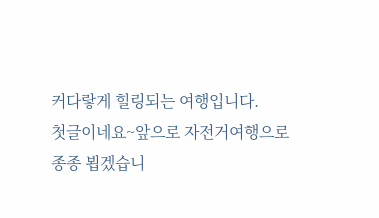커다랗게 힐링되는 여행입니다.
첫글이네요~앞으로 자전거여행으로 종종 뵙겠습니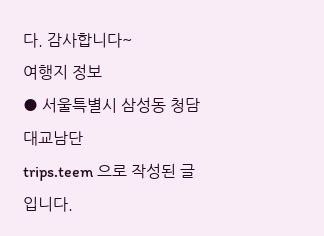다. 감사합니다~
여행지 정보
● 서울특별시 삼성동 청담대교남단
trips.teem 으로 작성된 글 입니다.